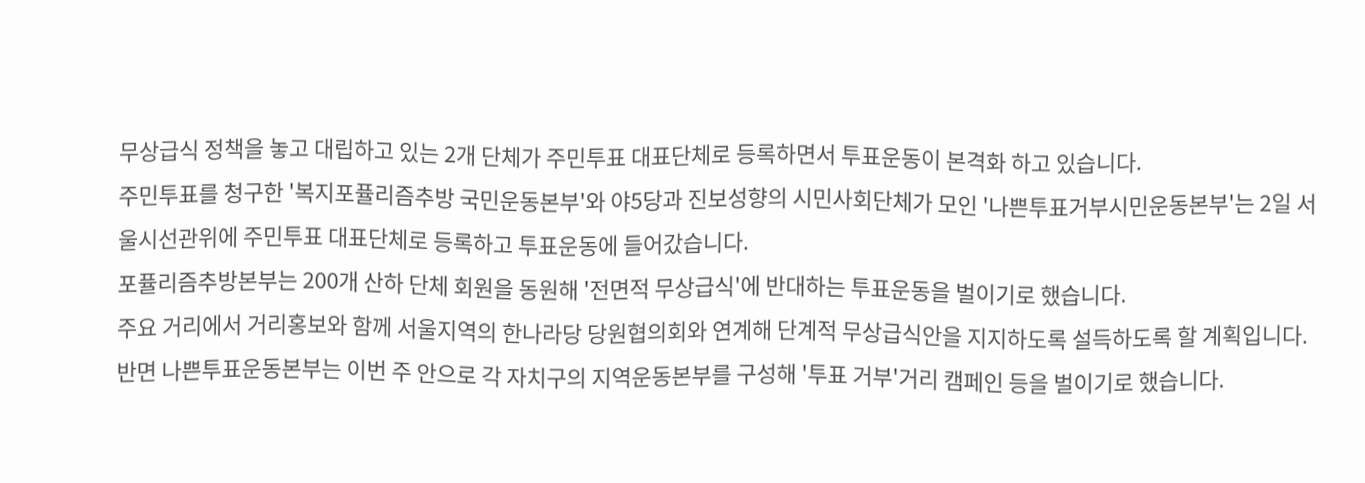무상급식 정책을 놓고 대립하고 있는 2개 단체가 주민투표 대표단체로 등록하면서 투표운동이 본격화 하고 있습니다.
주민투표를 청구한 '복지포퓰리즘추방 국민운동본부'와 야5당과 진보성향의 시민사회단체가 모인 '나쁜투표거부시민운동본부'는 2일 서울시선관위에 주민투표 대표단체로 등록하고 투표운동에 들어갔습니다.
포퓰리즘추방본부는 200개 산하 단체 회원을 동원해 '전면적 무상급식'에 반대하는 투표운동을 벌이기로 했습니다.
주요 거리에서 거리홍보와 함께 서울지역의 한나라당 당원협의회와 연계해 단계적 무상급식안을 지지하도록 설득하도록 할 계획입니다.
반면 나쁜투표운동본부는 이번 주 안으로 각 자치구의 지역운동본부를 구성해 '투표 거부'거리 캠페인 등을 벌이기로 했습니다.